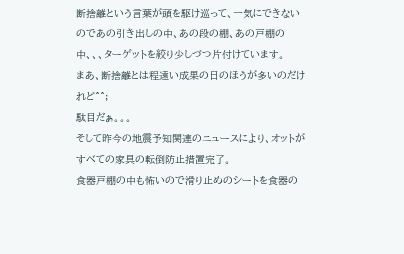断捨離という言葉が頭を駆け巡って、一気にできないのであの引き出しの中、あの段の棚、あの戸棚の中、、、ターゲットを絞り少しづつ片付けています。
まあ、断捨離とは程遠い成果の日のほうが多いのだけれど^^;
駄目だぁ。。。
そして昨今の地震予知関連のニュースにより、オットがすべての家具の転倒防止措置完了。
食器戸棚の中も怖いので滑り止めのシートを食器の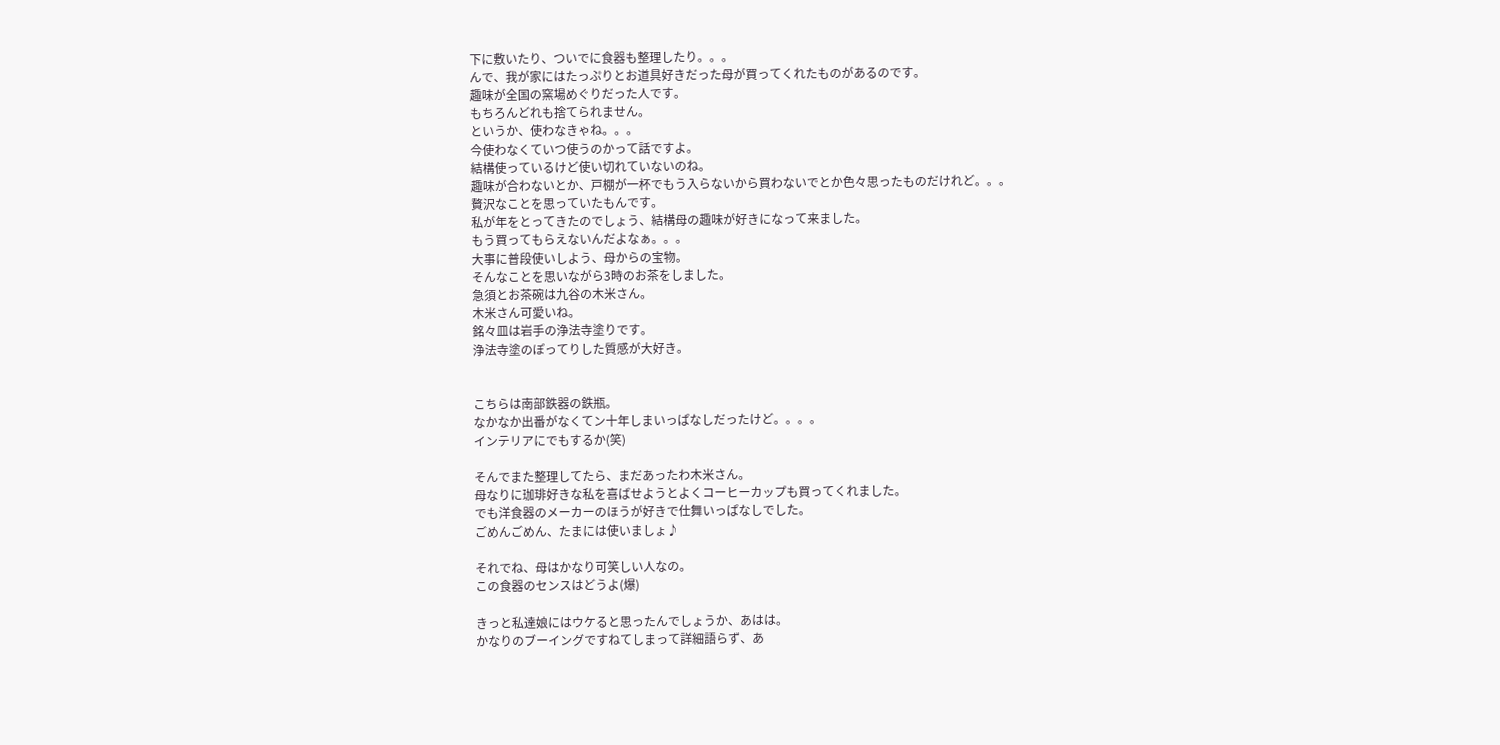下に敷いたり、ついでに食器も整理したり。。。
んで、我が家にはたっぷりとお道具好きだった母が買ってくれたものがあるのです。
趣味が全国の窯場めぐりだった人です。
もちろんどれも捨てられません。
というか、使わなきゃね。。。
今使わなくていつ使うのかって話ですよ。
結構使っているけど使い切れていないのね。
趣味が合わないとか、戸棚が一杯でもう入らないから買わないでとか色々思ったものだけれど。。。
贅沢なことを思っていたもんです。
私が年をとってきたのでしょう、結構母の趣味が好きになって来ました。
もう買ってもらえないんだよなぁ。。。
大事に普段使いしよう、母からの宝物。
そんなことを思いながら3時のお茶をしました。
急須とお茶碗は九谷の木米さん。
木米さん可愛いね。
銘々皿は岩手の浄法寺塗りです。
浄法寺塗のぽってりした質感が大好き。


こちらは南部鉄器の鉄瓶。
なかなか出番がなくてン十年しまいっぱなしだったけど。。。。
インテリアにでもするか(笑)

そんでまた整理してたら、まだあったわ木米さん。
母なりに珈琲好きな私を喜ばせようとよくコーヒーカップも買ってくれました。
でも洋食器のメーカーのほうが好きで仕舞いっぱなしでした。
ごめんごめん、たまには使いましょ♪

それでね、母はかなり可笑しい人なの。
この食器のセンスはどうよ(爆)

きっと私達娘にはウケると思ったんでしょうか、あはは。
かなりのブーイングですねてしまって詳細語らず、あ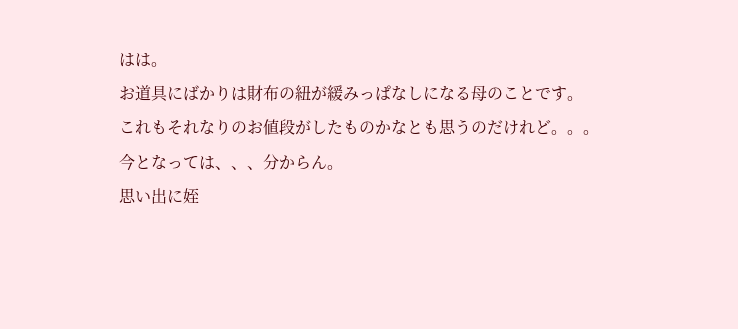はは。
お道具にばかりは財布の紐が緩みっぱなしになる母のことです。
これもそれなりのお値段がしたものかなとも思うのだけれど。。。
今となっては、、、分からん。
思い出に姪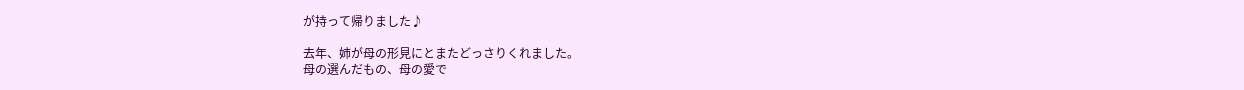が持って帰りました♪

去年、姉が母の形見にとまたどっさりくれました。
母の選んだもの、母の愛で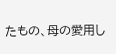たもの、母の愛用し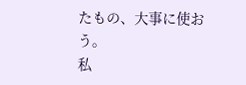たもの、大事に使おう。
私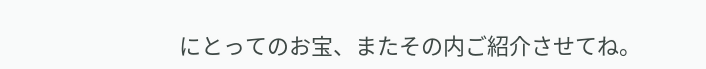にとってのお宝、またその内ご紹介させてね。